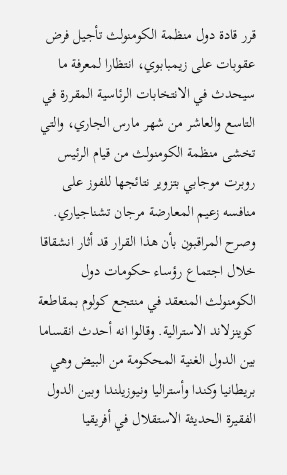قرر قادة دول منظمة الكومنولث تأجيل فرض عقوبات على زيمبابوي، انتظارا لمعرفة ما سيحدث في الانتخابات الرئاسية المقررة في التاسع والعاشر من شهر مارس الجاري، والتي تخشى منظمة الكومنولث من قيام الرئيس روبرت موجابي بتزوير نتائجها للفوز على منافسه زعيم المعارضة مرجان تشناجياري. وصرح المراقبون بأن هذا القرار قد أثار انشقاقا خلال اجتماع رؤساء حكومات دول الكومنولث المنعقد في منتجع كولوم بمقاطعة كوينزلاند الاسترالية. وقالوا انه أحدث انقساما بين الدول الغنية المحكومة من البيض وهي بريطانيا وكندا وأستراليا ونيوزيلندا وبين الدول الفقيرة الحديثة الاستقلال في أفريقيا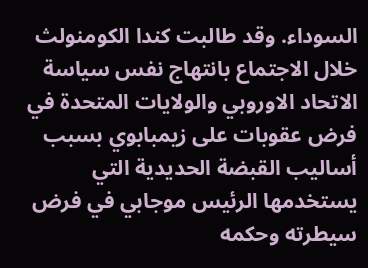السوداء. وقد طالبت كندا الكومنولث خلال الاجتماع بانتهاج نفس سياسة الاتحاد الاوروبي والولايات المتحدة في فرض عقوبات على زيمبابوي بسبب أساليب القبضة الحديدية التي يستخدمها الرئيس موجابي في فرض سيطرته وحكمه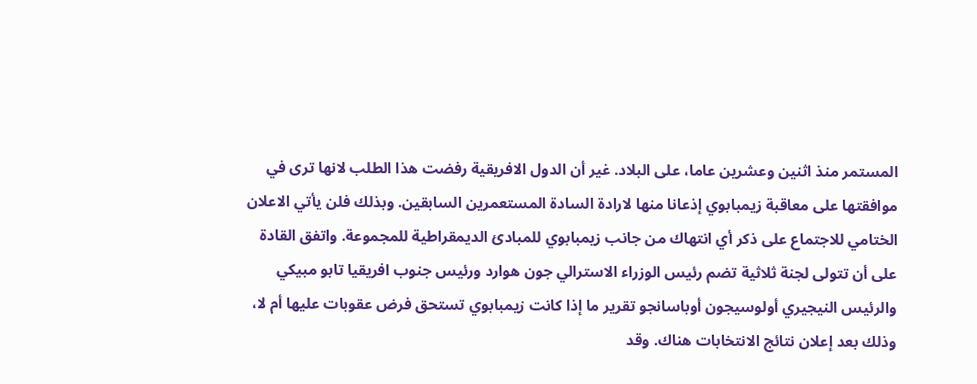المستمر منذ اثنين وعشرين عاما، على البلاد. غير أن الدول الافريقية رفضت هذا الطلب لانها ترى في موافقتها على معاقبة زيمبابوي إذعانا منها لارادة السادة المستعمرين السابقين. وبذلك فلن يأتي الاعلان الختامي للاجتماع على ذكر أي انتهاك من جانب زيمبابوي للمبادئ الديمقراطية للمجموعة. واتفق القادة على أن تتولى لجنة ثلاثية تضم رئيس الوزراء الاسترالي جون هوارد ورئيس جنوب افريقيا تابو مبيكي والرئيس النيجيري أولوسيجون أوباسانجو تقرير ما إذا كانت زيمبابوي تستحق فرض عقوبات عليها أم لا، وذلك بعد إعلان نتائج الانتخابات هناك. وقد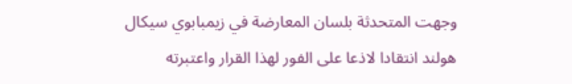وجهت المتحدثة بلسان المعارضة في زيمبابوي سيكال هولند انتقادا لاذعا على الفور لهذا القرار واعتبرته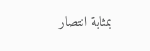بمثابة انتصار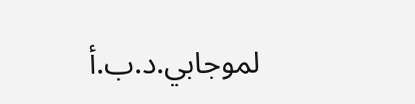لموجابي.د.ب.أ